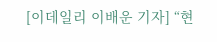[이데일리 이배운 기자] “현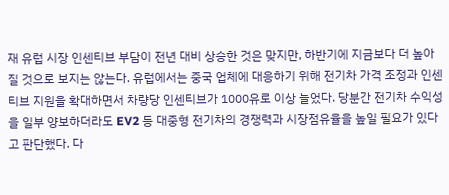재 유럽 시장 인센티브 부담이 전년 대비 상승한 것은 맞지만, 하반기에 지금보다 더 높아질 것으로 보지는 않는다. 유럽에서는 중국 업체에 대응하기 위해 전기차 가격 조정과 인센티브 지원을 확대하면서 차량당 인센티브가 1000유로 이상 늘었다. 당분간 전기차 수익성을 일부 양보하더라도 EV2 등 대중형 전기차의 경쟁력과 시장점유율을 높일 필요가 있다고 판단했다. 다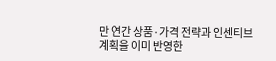만 연간 상품·가격 전략과 인센티브 계획을 이미 반영한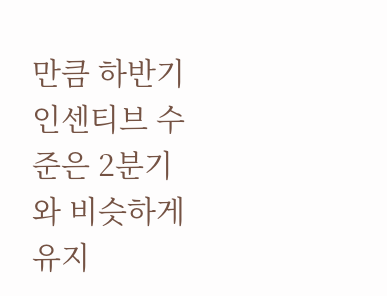만큼 하반기 인센티브 수준은 2분기와 비슷하게 유지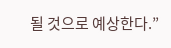될 것으로 예상한다.”